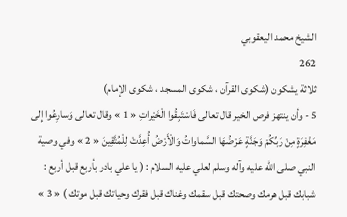الشيخ محمد اليعقوبي
262
ثلاثة يشكون (شكوى القرآن ، شكوى المسجد ، شكوى الإمام)
5 - وأن ينتهز فرص الخير قال تعالى فَاسْتَبِقُوا الْخَيْراتِ « 1 » وقال تعالى وَسارِعُوا إِلى مَغْفِرَةٍ مِنْ رَبِّكُمْ وَجَنَّةٍ عَرْضُهَا السَّماواتُ وَالْأَرْضُ أُعِدَّتْ لِلْمُتَّقِينَ « 2 » وفي وصية النبي صلى الله عليه وآله وسلم لعلي عليه السلام : ( يا علي بادر بأربع قبل أربع : شبابك قبل هرمك وصحتك قبل سقمك وغناك قبل فقرك وحياتك قبل موتك ) « 3 »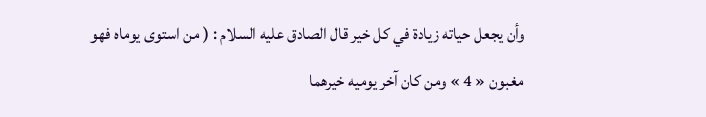وأن يجعل حياته زيادة في كل خير قال الصادق عليه السلام : ( من استوى يوماه فهو مغبون « 4 » ومن كان آخر يوميه خيرهما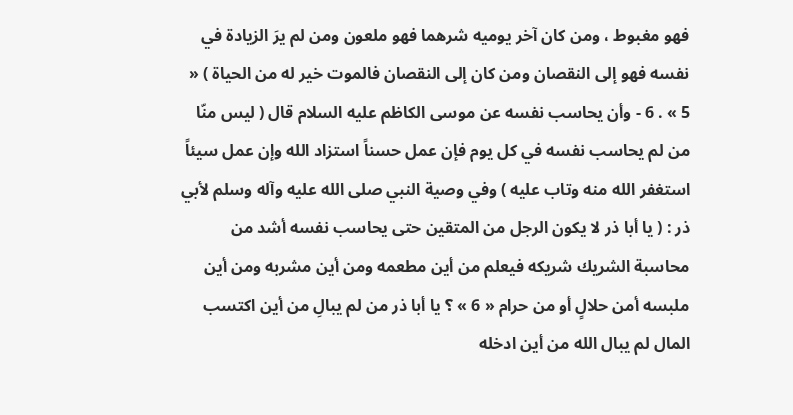فهو مغبوط ، ومن كان آخر يوميه شرهما فهو ملعون ومن لم يرَ الزيادة في نفسه فهو إلى النقصان ومن كان إلى النقصان فالموت خير له من الحياة ) « 5 » . 6 - وأن يحاسب نفسه عن موسى الكاظم عليه السلام قال ( ليس منّا من لم يحاسب نفسه في كل يوم فإن عمل حسناً استزاد الله وإن عمل سيئاً استغفر الله منه وتاب عليه ) وفي وصية النبي صلى الله عليه وآله وسلم لأبي ذر : ( يا أبا ذر لا يكون الرجل من المتقين حتى يحاسب نفسه أشد من محاسبة الشريك شريكه فيعلم من أين مطعمه ومن أين مشربه ومن أين ملبسه أمن حلالٍ أو من حرام « 6 » ؟ يا أبا ذر من لم يبالِ من أين اكتسب المال لم يبال الله من أين ادخله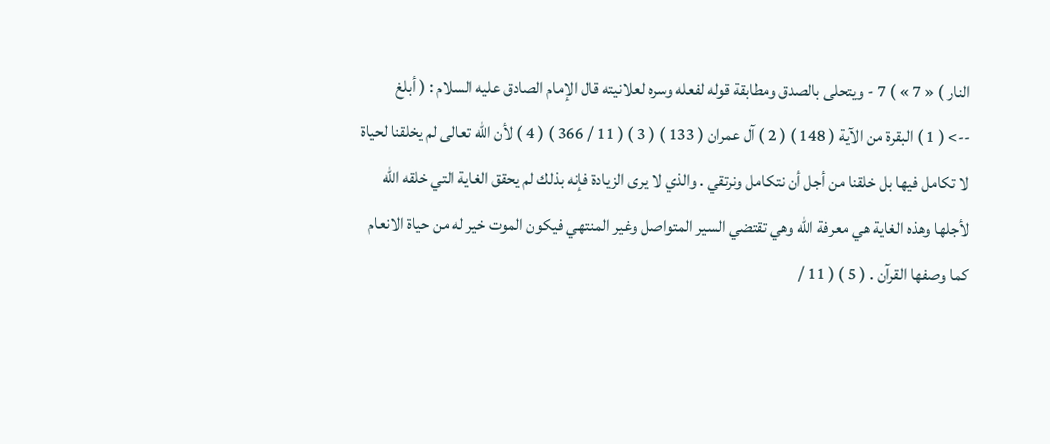النار ) « 7 » ) 7 - ويتحلى بالصدق ومطابقة قوله لفعله وسره لعلانيته قال الإمام الصادق عليه السلام : ( أبلغ
--> ( 1 ) البقرة من الآية ( 148 ) ( 2 ) آل عمران ( 133 ) ( 3 ) ( 11 / 366 ) ( 4 ) لأن الله تعالى لم يخلقنا لحياة لا تكامل فيها بل خلقنا من أجل أن نتكامل ونرتقي . والذي لا يرى الزيادة فإنه بذلك لم يحقق الغاية التي خلقه الله لأجلها وهذه الغاية هي معرفة الله وهي تقتضي السير المتواصل وغير المنتهي فيكون الموت خير له من حياة الانعام كما وصفها القرآن . ( 5 ) ( 11 /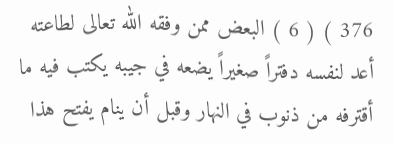376 ) ( 6 ) البعض ممن وفقه الله تعالى لطاعته أعد لنفسه دفتراً صغيراً يضعه في جيبه يكتب فيه ما أقترفه من ذنوب في النهار وقبل أن ينام يفتح هذا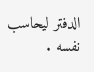الدفتر ليحاسب نفسه .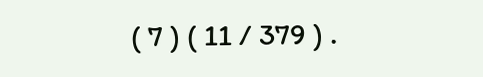( 7 ) ( 11 / 379 ) .